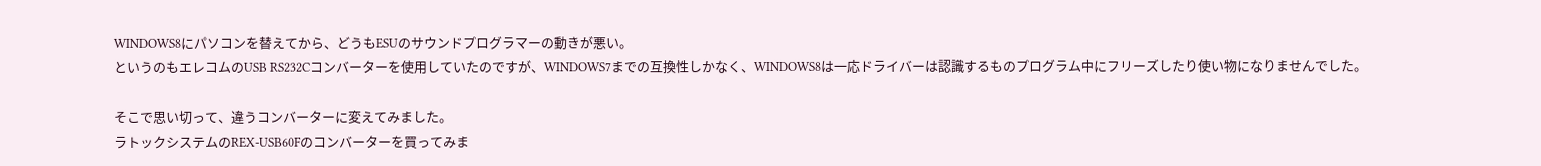WINDOWS8にパソコンを替えてから、どうもESUのサウンドプログラマーの動きが悪い。
というのもエレコムのUSB RS232Cコンバーターを使用していたのですが、WINDOWS7までの互換性しかなく、WINDOWS8は一応ドライバーは認識するものプログラム中にフリーズしたり使い物になりませんでした。

そこで思い切って、違うコンバーターに変えてみました。
ラトックシステムのREX-USB60Fのコンバーターを買ってみま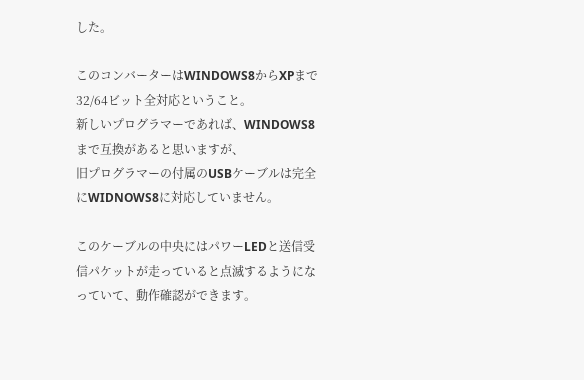した。

このコンバーターはWINDOWS8からXPまで32/64ビット全対応ということ。
新しいプログラマーであれば、WINDOWS8まで互換があると思いますが、
旧プログラマーの付属のUSBケーブルは完全にWIDNOWS8に対応していません。

このケーブルの中央にはパワーLEDと送信受信パケットが走っていると点滅するようになっていて、動作確認ができます。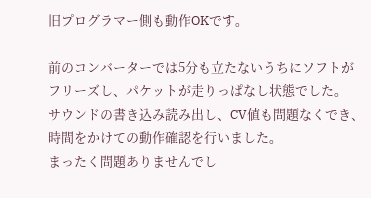旧プログラマー側も動作OKです。

前のコンバーターでは5分も立たないうちにソフトがフリーズし、パケットが走りっぱなし状態でした。
サウンドの書き込み読み出し、CV値も問題なくでき、時間をかけての動作確認を行いました。
まったく問題ありませんでし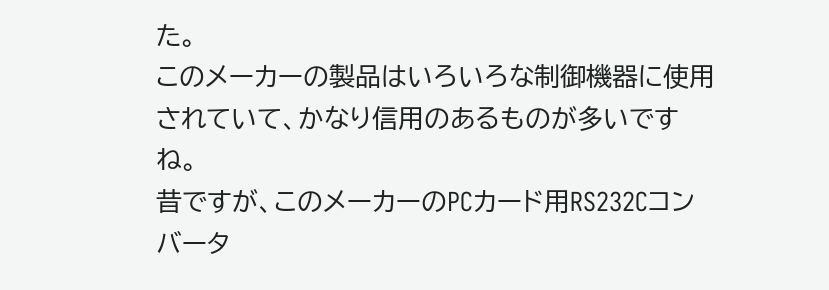た。
このメーカーの製品はいろいろな制御機器に使用されていて、かなり信用のあるものが多いですね。
昔ですが、このメーカーのPCカード用RS232Cコンバータ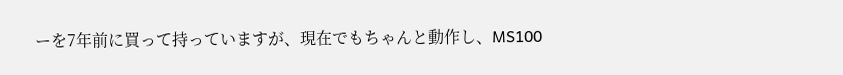ーを7年前に買って持っていますが、現在でもちゃんと動作し、MS100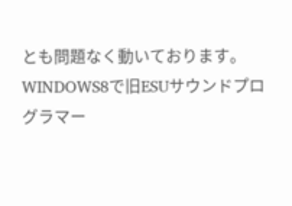とも問題なく動いております。
WINDOWS8で旧ESUサウンドプログラマー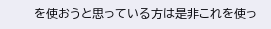を使おうと思っている方は是非これを使っ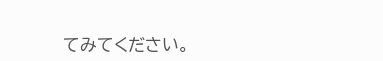てみてください。